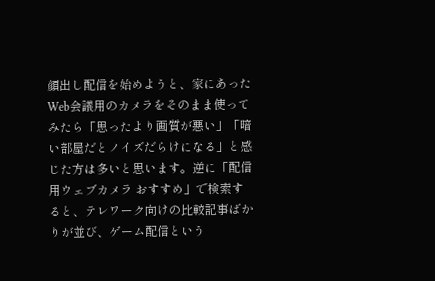顔出し配信を始めようと、家にあったWeb会議用のカメラをそのまま使ってみたら「思ったより画質が悪い」「暗い部屋だとノイズだらけになる」と感じた方は多いと思います。逆に「配信用ウェブカメラ おすすめ」で検索すると、テレワーク向けの比較記事ばかりが並び、ゲーム配信という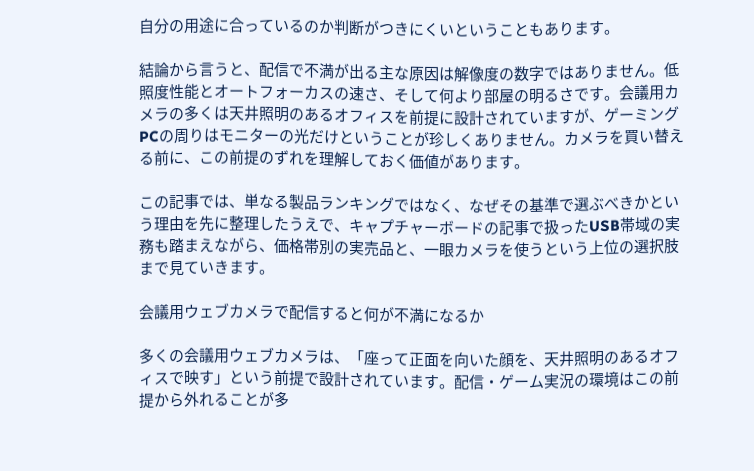自分の用途に合っているのか判断がつきにくいということもあります。

結論から言うと、配信で不満が出る主な原因は解像度の数字ではありません。低照度性能とオートフォーカスの速さ、そして何より部屋の明るさです。会議用カメラの多くは天井照明のあるオフィスを前提に設計されていますが、ゲーミングPCの周りはモニターの光だけということが珍しくありません。カメラを買い替える前に、この前提のずれを理解しておく価値があります。

この記事では、単なる製品ランキングではなく、なぜその基準で選ぶべきかという理由を先に整理したうえで、キャプチャーボードの記事で扱ったUSB帯域の実務も踏まえながら、価格帯別の実売品と、一眼カメラを使うという上位の選択肢まで見ていきます。

会議用ウェブカメラで配信すると何が不満になるか

多くの会議用ウェブカメラは、「座って正面を向いた顔を、天井照明のあるオフィスで映す」という前提で設計されています。配信・ゲーム実況の環境はこの前提から外れることが多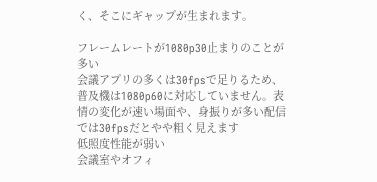く、そこにギャップが生まれます。

フレームレートが1080p30止まりのことが多い
会議アプリの多くは30fpsで足りるため、普及機は1080p60に対応していません。表情の変化が速い場面や、身振りが多い配信では30fpsだとやや粗く見えます
低照度性能が弱い
会議室やオフィ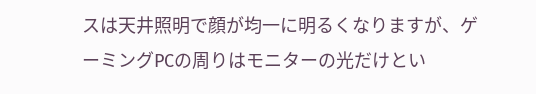スは天井照明で顔が均一に明るくなりますが、ゲーミングPCの周りはモニターの光だけとい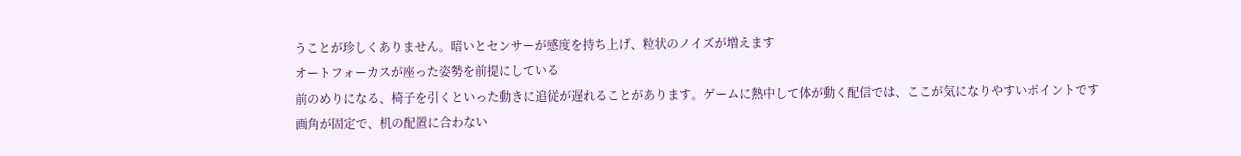うことが珍しくありません。暗いとセンサーが感度を持ち上げ、粒状のノイズが増えます
オートフォーカスが座った姿勢を前提にしている
前のめりになる、椅子を引くといった動きに追従が遅れることがあります。ゲームに熱中して体が動く配信では、ここが気になりやすいポイントです
画角が固定で、机の配置に合わない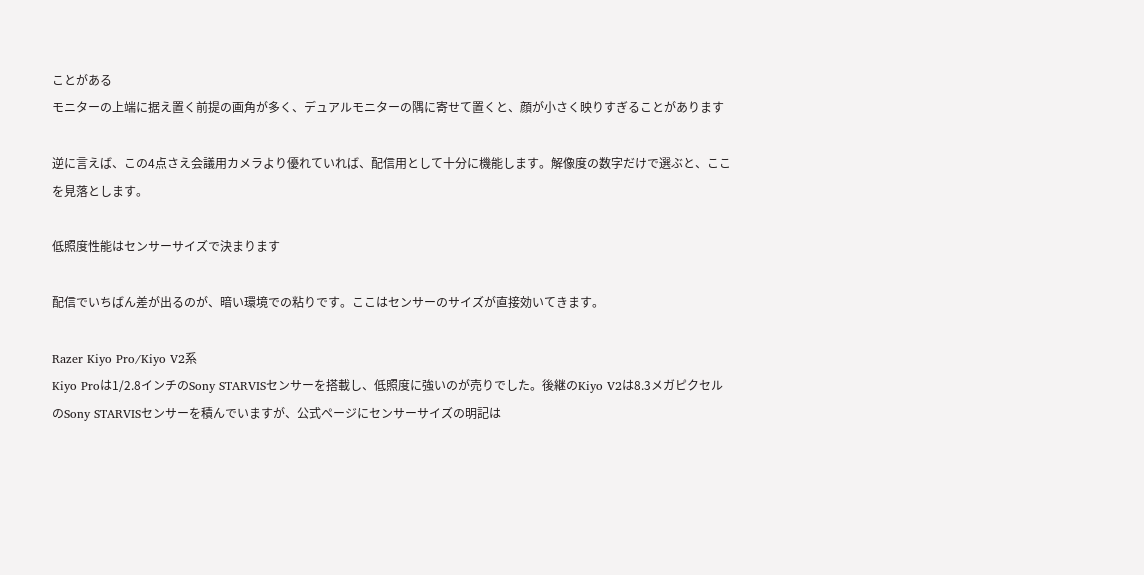ことがある
モニターの上端に据え置く前提の画角が多く、デュアルモニターの隅に寄せて置くと、顔が小さく映りすぎることがあります

逆に言えば、この4点さえ会議用カメラより優れていれば、配信用として十分に機能します。解像度の数字だけで選ぶと、ここを見落とします。

低照度性能はセンサーサイズで決まります

配信でいちばん差が出るのが、暗い環境での粘りです。ここはセンサーのサイズが直接効いてきます。

Razer Kiyo Pro/Kiyo V2系
Kiyo Proは1/2.8インチのSony STARVISセンサーを搭載し、低照度に強いのが売りでした。後継のKiyo V2は8.3メガピクセルのSony STARVISセンサーを積んでいますが、公式ページにセンサーサイズの明記は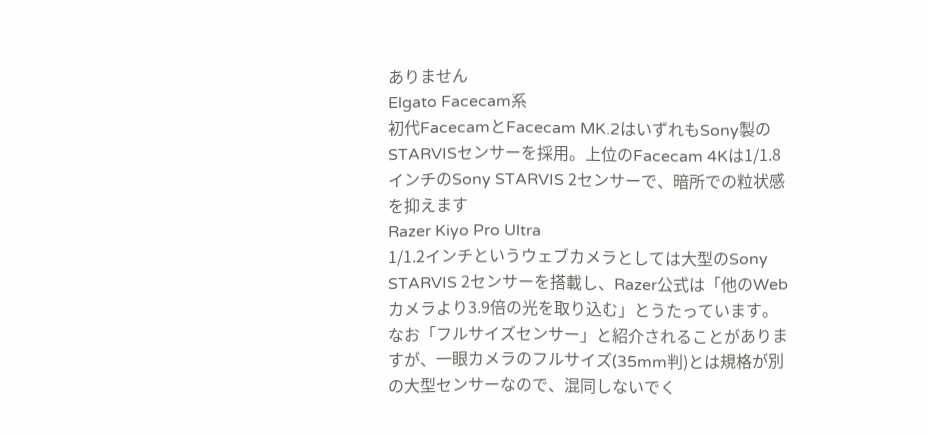ありません
Elgato Facecam系
初代FacecamとFacecam MK.2はいずれもSony製のSTARVISセンサーを採用。上位のFacecam 4Kは1/1.8インチのSony STARVIS 2センサーで、暗所での粒状感を抑えます
Razer Kiyo Pro Ultra
1/1.2インチというウェブカメラとしては大型のSony STARVIS 2センサーを搭載し、Razer公式は「他のWebカメラより3.9倍の光を取り込む」とうたっています。なお「フルサイズセンサー」と紹介されることがありますが、一眼カメラのフルサイズ(35mm判)とは規格が別の大型センサーなので、混同しないでく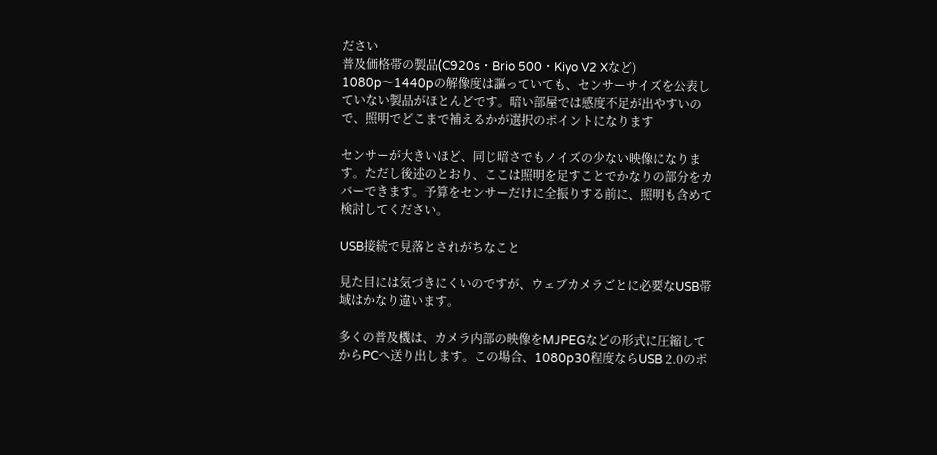ださい
普及価格帯の製品(C920s・Brio 500・Kiyo V2 Xなど)
1080p〜1440pの解像度は謳っていても、センサーサイズを公表していない製品がほとんどです。暗い部屋では感度不足が出やすいので、照明でどこまで補えるかが選択のポイントになります

センサーが大きいほど、同じ暗さでもノイズの少ない映像になります。ただし後述のとおり、ここは照明を足すことでかなりの部分をカバーできます。予算をセンサーだけに全振りする前に、照明も含めて検討してください。

USB接続で見落とされがちなこと

見た目には気づきにくいのですが、ウェブカメラごとに必要なUSB帯域はかなり違います。

多くの普及機は、カメラ内部の映像をMJPEGなどの形式に圧縮してからPCへ送り出します。この場合、1080p30程度ならUSB 2.0のポ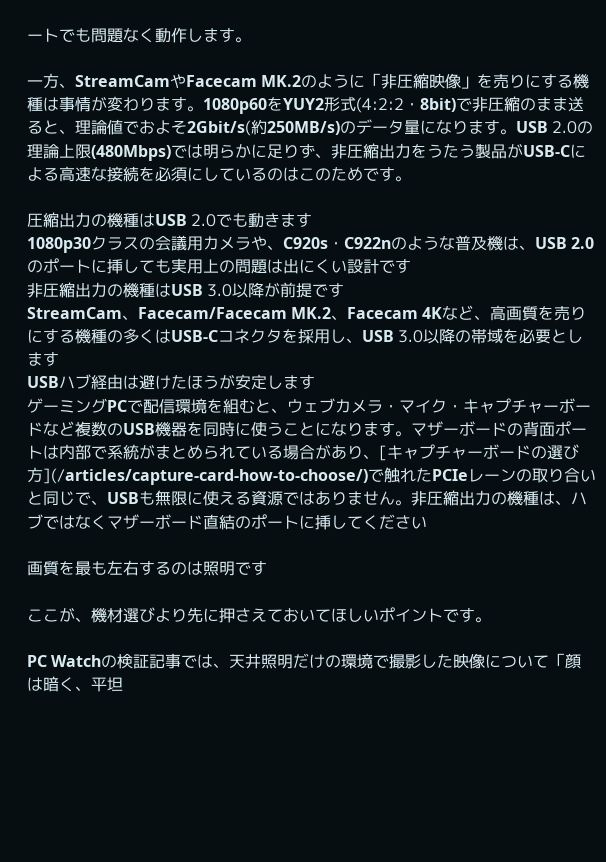ートでも問題なく動作します。

一方、StreamCamやFacecam MK.2のように「非圧縮映像」を売りにする機種は事情が変わります。1080p60をYUY2形式(4:2:2・8bit)で非圧縮のまま送ると、理論値でおよそ2Gbit/s(約250MB/s)のデータ量になります。USB 2.0の理論上限(480Mbps)では明らかに足りず、非圧縮出力をうたう製品がUSB-Cによる高速な接続を必須にしているのはこのためです。

圧縮出力の機種はUSB 2.0でも動きます
1080p30クラスの会議用カメラや、C920s・C922nのような普及機は、USB 2.0のポートに挿しても実用上の問題は出にくい設計です
非圧縮出力の機種はUSB 3.0以降が前提です
StreamCam、Facecam/Facecam MK.2、Facecam 4Kなど、高画質を売りにする機種の多くはUSB-Cコネクタを採用し、USB 3.0以降の帯域を必要とします
USBハブ経由は避けたほうが安定します
ゲーミングPCで配信環境を組むと、ウェブカメラ・マイク・キャプチャーボードなど複数のUSB機器を同時に使うことになります。マザーボードの背面ポートは内部で系統がまとめられている場合があり、[キャプチャーボードの選び方](/articles/capture-card-how-to-choose/)で触れたPCIeレーンの取り合いと同じで、USBも無限に使える資源ではありません。非圧縮出力の機種は、ハブではなくマザーボード直結のポートに挿してください

画質を最も左右するのは照明です

ここが、機材選びより先に押さえておいてほしいポイントです。

PC Watchの検証記事では、天井照明だけの環境で撮影した映像について「顔は暗く、平坦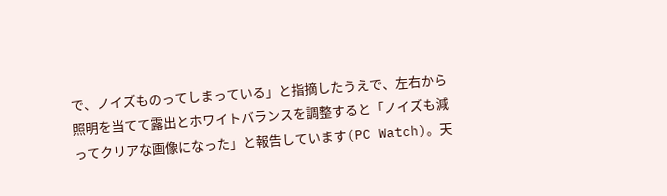で、ノイズものってしまっている」と指摘したうえで、左右から照明を当てて露出とホワイトバランスを調整すると「ノイズも減ってクリアな画像になった」と報告しています(PC Watch)。天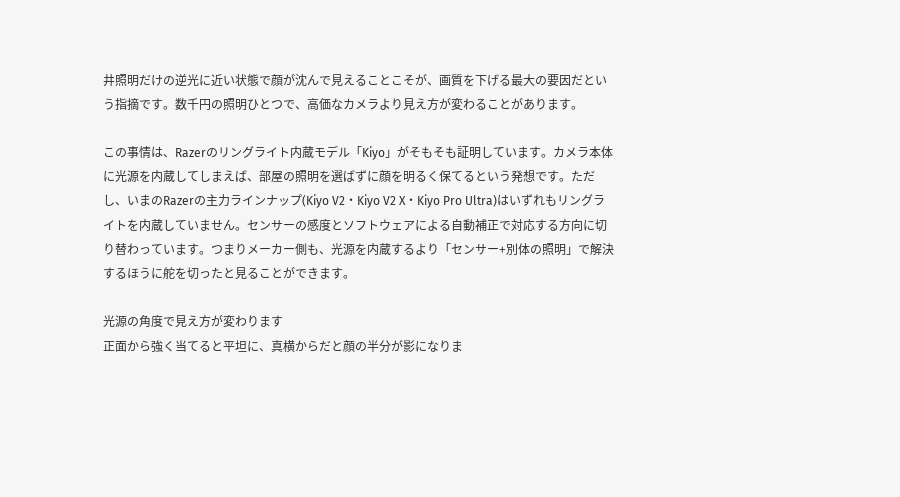井照明だけの逆光に近い状態で顔が沈んで見えることこそが、画質を下げる最大の要因だという指摘です。数千円の照明ひとつで、高価なカメラより見え方が変わることがあります。

この事情は、Razerのリングライト内蔵モデル「Kiyo」がそもそも証明しています。カメラ本体に光源を内蔵してしまえば、部屋の照明を選ばずに顔を明るく保てるという発想です。ただし、いまのRazerの主力ラインナップ(Kiyo V2・Kiyo V2 X・Kiyo Pro Ultra)はいずれもリングライトを内蔵していません。センサーの感度とソフトウェアによる自動補正で対応する方向に切り替わっています。つまりメーカー側も、光源を内蔵するより「センサー+別体の照明」で解決するほうに舵を切ったと見ることができます。

光源の角度で見え方が変わります
正面から強く当てると平坦に、真横からだと顔の半分が影になりま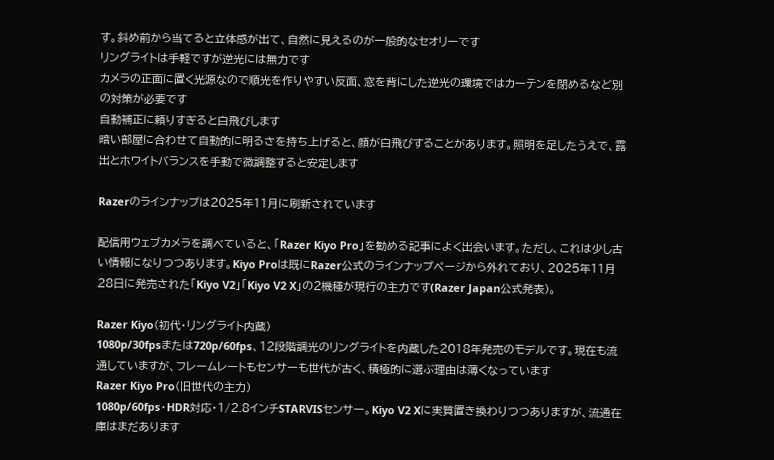す。斜め前から当てると立体感が出て、自然に見えるのが一般的なセオリーです
リングライトは手軽ですが逆光には無力です
カメラの正面に置く光源なので順光を作りやすい反面、窓を背にした逆光の環境ではカーテンを閉めるなど別の対策が必要です
自動補正に頼りすぎると白飛びします
暗い部屋に合わせて自動的に明るさを持ち上げると、顔が白飛びすることがあります。照明を足したうえで、露出とホワイトバランスを手動で微調整すると安定します

Razerのラインナップは2025年11月に刷新されています

配信用ウェブカメラを調べていると、「Razer Kiyo Pro」を勧める記事によく出会います。ただし、これは少し古い情報になりつつあります。Kiyo Proは既にRazer公式のラインナップページから外れており、2025年11月28日に発売された「Kiyo V2」「Kiyo V2 X」の2機種が現行の主力です(Razer Japan公式発表)。

Razer Kiyo(初代・リングライト内蔵)
1080p/30fpsまたは720p/60fps、12段階調光のリングライトを内蔵した2018年発売のモデルです。現在も流通していますが、フレームレートもセンサーも世代が古く、積極的に選ぶ理由は薄くなっています
Razer Kiyo Pro(旧世代の主力)
1080p/60fps・HDR対応・1/2.8インチSTARVISセンサー。Kiyo V2 Xに実質置き換わりつつありますが、流通在庫はまだあります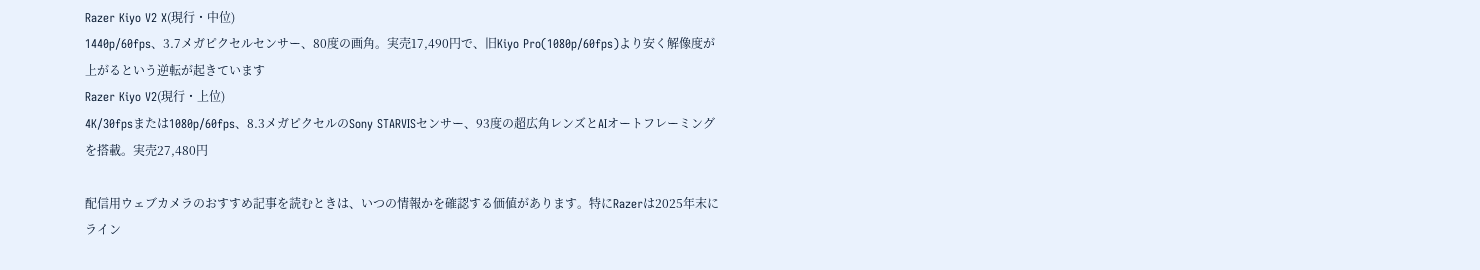Razer Kiyo V2 X(現行・中位)
1440p/60fps、3.7メガピクセルセンサー、80度の画角。実売17,490円で、旧Kiyo Pro(1080p/60fps)より安く解像度が上がるという逆転が起きています
Razer Kiyo V2(現行・上位)
4K/30fpsまたは1080p/60fps、8.3メガピクセルのSony STARVISセンサー、93度の超広角レンズとAIオートフレーミングを搭載。実売27,480円

配信用ウェブカメラのおすすめ記事を読むときは、いつの情報かを確認する価値があります。特にRazerは2025年末にライン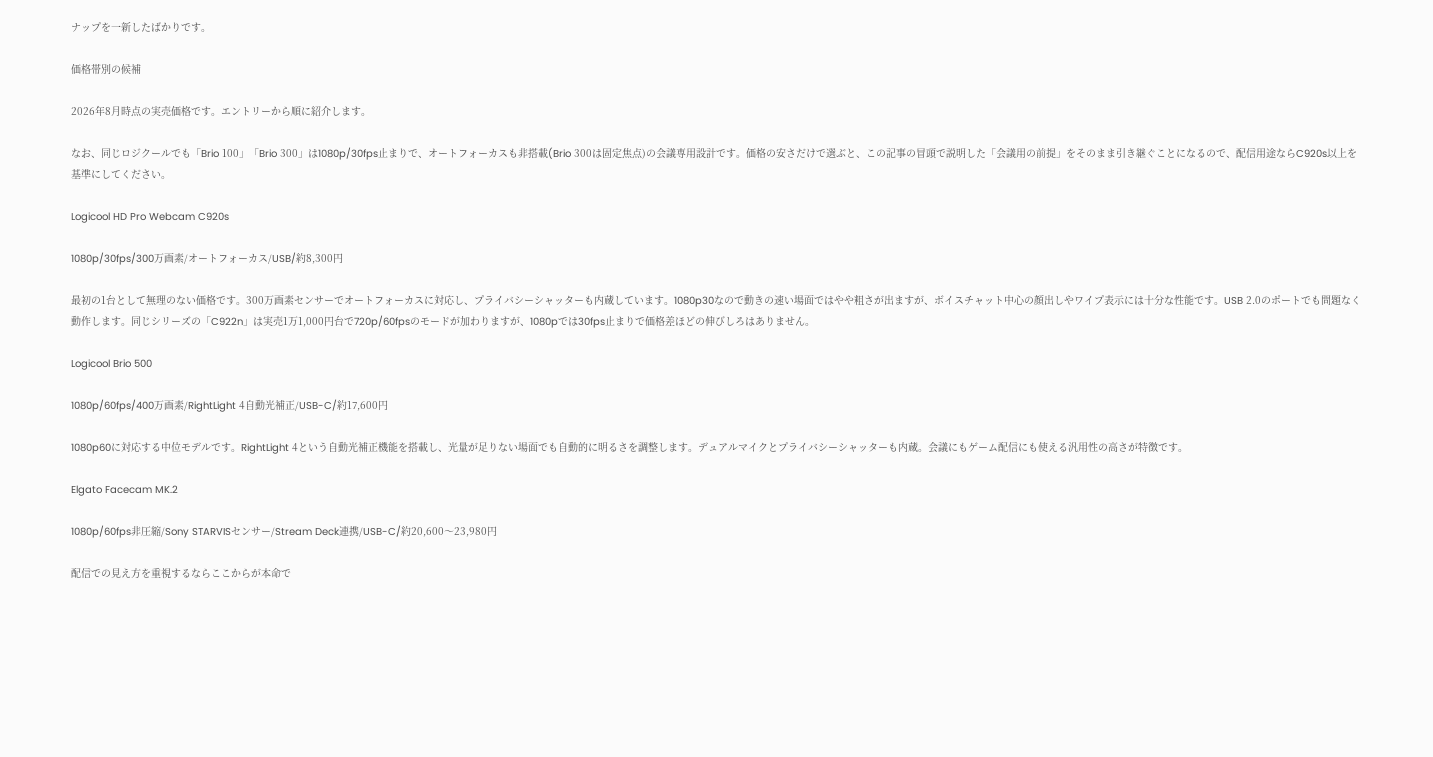ナップを一新したばかりです。

価格帯別の候補

2026年8月時点の実売価格です。エントリーから順に紹介します。

なお、同じロジクールでも「Brio 100」「Brio 300」は1080p/30fps止まりで、オートフォーカスも非搭載(Brio 300は固定焦点)の会議専用設計です。価格の安さだけで選ぶと、この記事の冒頭で説明した「会議用の前提」をそのまま引き継ぐことになるので、配信用途ならC920s以上を基準にしてください。

Logicool HD Pro Webcam C920s

1080p/30fps/300万画素/オートフォーカス/USB/約8,300円

最初の1台として無理のない価格です。300万画素センサーでオートフォーカスに対応し、プライバシーシャッターも内蔵しています。1080p30なので動きの速い場面ではやや粗さが出ますが、ボイスチャット中心の顔出しやワイプ表示には十分な性能です。USB 2.0のポートでも問題なく動作します。同じシリーズの「C922n」は実売1万1,000円台で720p/60fpsのモードが加わりますが、1080pでは30fps止まりで価格差ほどの伸びしろはありません。

Logicool Brio 500

1080p/60fps/400万画素/RightLight 4自動光補正/USB-C/約17,600円

1080p60に対応する中位モデルです。RightLight 4という自動光補正機能を搭載し、光量が足りない場面でも自動的に明るさを調整します。デュアルマイクとプライバシーシャッターも内蔵。会議にもゲーム配信にも使える汎用性の高さが特徴です。

Elgato Facecam MK.2

1080p/60fps非圧縮/Sony STARVISセンサー/Stream Deck連携/USB-C/約20,600〜23,980円

配信での見え方を重視するならここからが本命で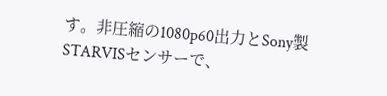す。非圧縮の1080p60出力とSony製STARVISセンサーで、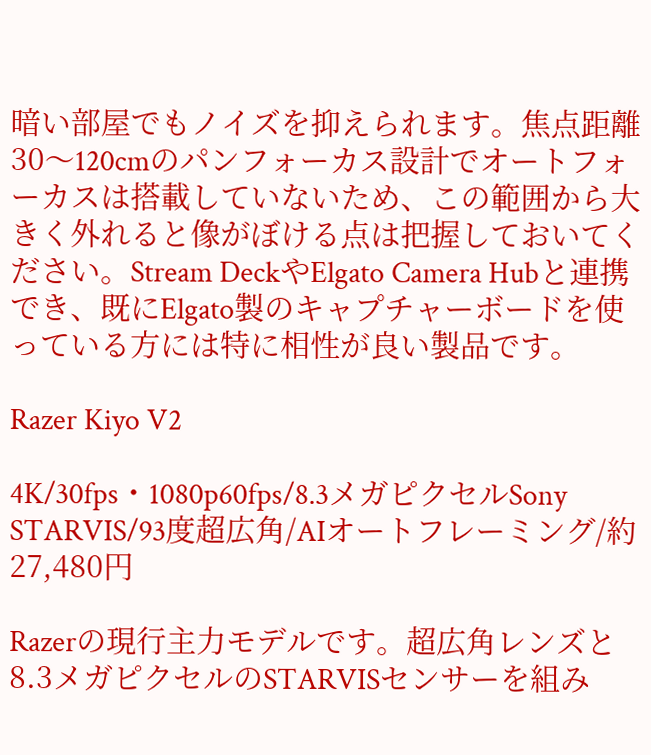暗い部屋でもノイズを抑えられます。焦点距離30〜120cmのパンフォーカス設計でオートフォーカスは搭載していないため、この範囲から大きく外れると像がぼける点は把握しておいてください。Stream DeckやElgato Camera Hubと連携でき、既にElgato製のキャプチャーボードを使っている方には特に相性が良い製品です。

Razer Kiyo V2

4K/30fps・1080p60fps/8.3メガピクセルSony STARVIS/93度超広角/AIオートフレーミング/約27,480円

Razerの現行主力モデルです。超広角レンズと8.3メガピクセルのSTARVISセンサーを組み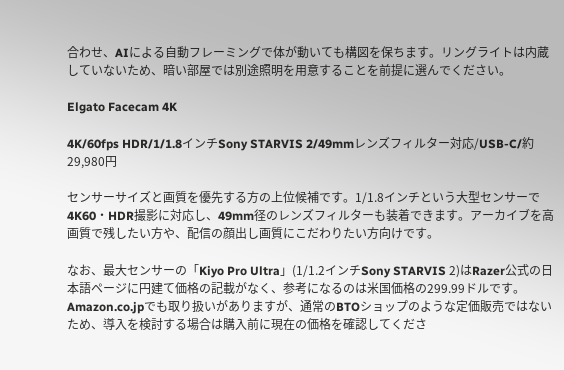合わせ、AIによる自動フレーミングで体が動いても構図を保ちます。リングライトは内蔵していないため、暗い部屋では別途照明を用意することを前提に選んでください。

Elgato Facecam 4K

4K/60fps HDR/1/1.8インチSony STARVIS 2/49mmレンズフィルター対応/USB-C/約29,980円

センサーサイズと画質を優先する方の上位候補です。1/1.8インチという大型センサーで4K60・HDR撮影に対応し、49mm径のレンズフィルターも装着できます。アーカイブを高画質で残したい方や、配信の顔出し画質にこだわりたい方向けです。

なお、最大センサーの「Kiyo Pro Ultra」(1/1.2インチSony STARVIS 2)はRazer公式の日本語ページに円建て価格の記載がなく、参考になるのは米国価格の299.99ドルです。Amazon.co.jpでも取り扱いがありますが、通常のBTOショップのような定価販売ではないため、導入を検討する場合は購入前に現在の価格を確認してくださ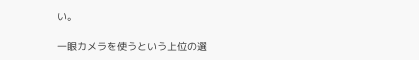い。

一眼カメラを使うという上位の選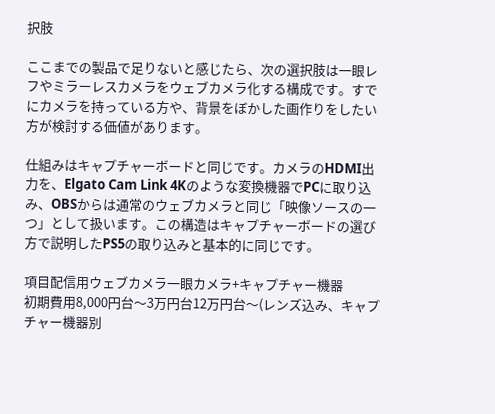択肢

ここまでの製品で足りないと感じたら、次の選択肢は一眼レフやミラーレスカメラをウェブカメラ化する構成です。すでにカメラを持っている方や、背景をぼかした画作りをしたい方が検討する価値があります。

仕組みはキャプチャーボードと同じです。カメラのHDMI出力を、Elgato Cam Link 4Kのような変換機器でPCに取り込み、OBSからは通常のウェブカメラと同じ「映像ソースの一つ」として扱います。この構造はキャプチャーボードの選び方で説明したPS5の取り込みと基本的に同じです。

項目配信用ウェブカメラ一眼カメラ+キャプチャー機器
初期費用8,000円台〜3万円台12万円台〜(レンズ込み、キャプチャー機器別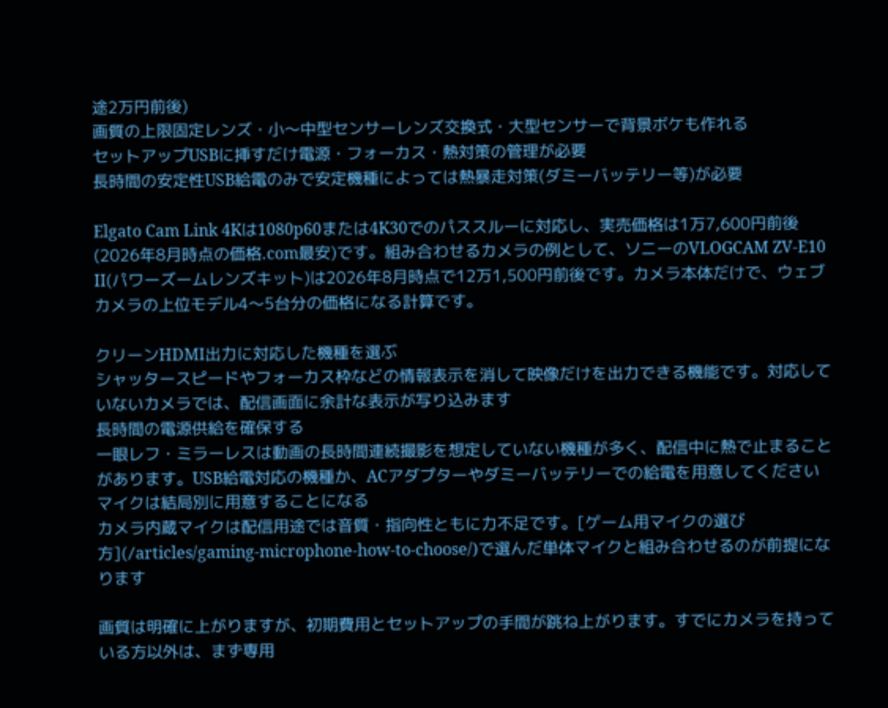途2万円前後)
画質の上限固定レンズ・小〜中型センサーレンズ交換式・大型センサーで背景ボケも作れる
セットアップUSBに挿すだけ電源・フォーカス・熱対策の管理が必要
長時間の安定性USB給電のみで安定機種によっては熱暴走対策(ダミーバッテリー等)が必要

Elgato Cam Link 4Kは1080p60または4K30でのパススルーに対応し、実売価格は1万7,600円前後(2026年8月時点の価格.com最安)です。組み合わせるカメラの例として、ソニーのVLOGCAM ZV-E10 II(パワーズームレンズキット)は2026年8月時点で12万1,500円前後です。カメラ本体だけで、ウェブカメラの上位モデル4〜5台分の価格になる計算です。

クリーンHDMI出力に対応した機種を選ぶ
シャッタースピードやフォーカス枠などの情報表示を消して映像だけを出力できる機能です。対応していないカメラでは、配信画面に余計な表示が写り込みます
長時間の電源供給を確保する
一眼レフ・ミラーレスは動画の長時間連続撮影を想定していない機種が多く、配信中に熱で止まることがあります。USB給電対応の機種か、ACアダプターやダミーバッテリーでの給電を用意してください
マイクは結局別に用意することになる
カメラ内蔵マイクは配信用途では音質・指向性ともに力不足です。[ゲーム用マイクの選び方](/articles/gaming-microphone-how-to-choose/)で選んだ単体マイクと組み合わせるのが前提になります

画質は明確に上がりますが、初期費用とセットアップの手間が跳ね上がります。すでにカメラを持っている方以外は、まず専用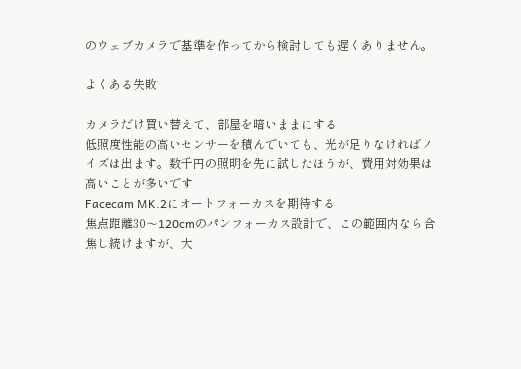のウェブカメラで基準を作ってから検討しても遅くありません。

よくある失敗

カメラだけ買い替えて、部屋を暗いままにする
低照度性能の高いセンサーを積んでいても、光が足りなければノイズは出ます。数千円の照明を先に試したほうが、費用対効果は高いことが多いです
Facecam MK.2にオートフォーカスを期待する
焦点距離30〜120cmのパンフォーカス設計で、この範囲内なら合焦し続けますが、大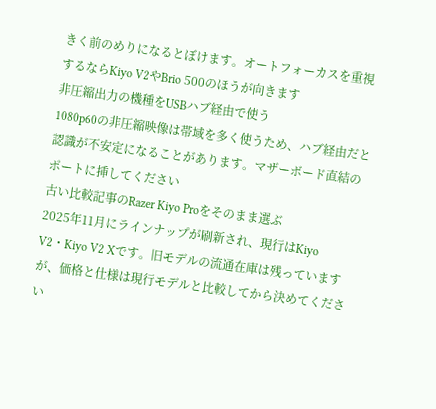きく前のめりになるとぼけます。オートフォーカスを重視するならKiyo V2やBrio 500のほうが向きます
非圧縮出力の機種をUSBハブ経由で使う
1080p60の非圧縮映像は帯域を多く使うため、ハブ経由だと認識が不安定になることがあります。マザーボード直結のポートに挿してください
古い比較記事のRazer Kiyo Proをそのまま選ぶ
2025年11月にラインナップが刷新され、現行はKiyo V2・Kiyo V2 Xです。旧モデルの流通在庫は残っていますが、価格と仕様は現行モデルと比較してから決めてください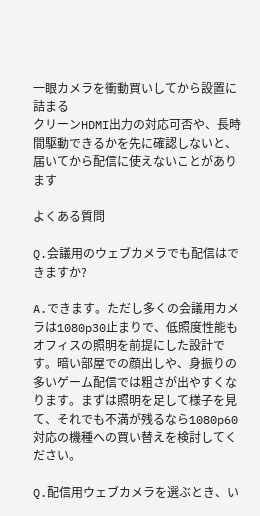一眼カメラを衝動買いしてから設置に詰まる
クリーンHDMI出力の対応可否や、長時間駆動できるかを先に確認しないと、届いてから配信に使えないことがあります

よくある質問

Q.会議用のウェブカメラでも配信はできますか?

A.できます。ただし多くの会議用カメラは1080p30止まりで、低照度性能もオフィスの照明を前提にした設計です。暗い部屋での顔出しや、身振りの多いゲーム配信では粗さが出やすくなります。まずは照明を足して様子を見て、それでも不満が残るなら1080p60対応の機種への買い替えを検討してください。

Q.配信用ウェブカメラを選ぶとき、い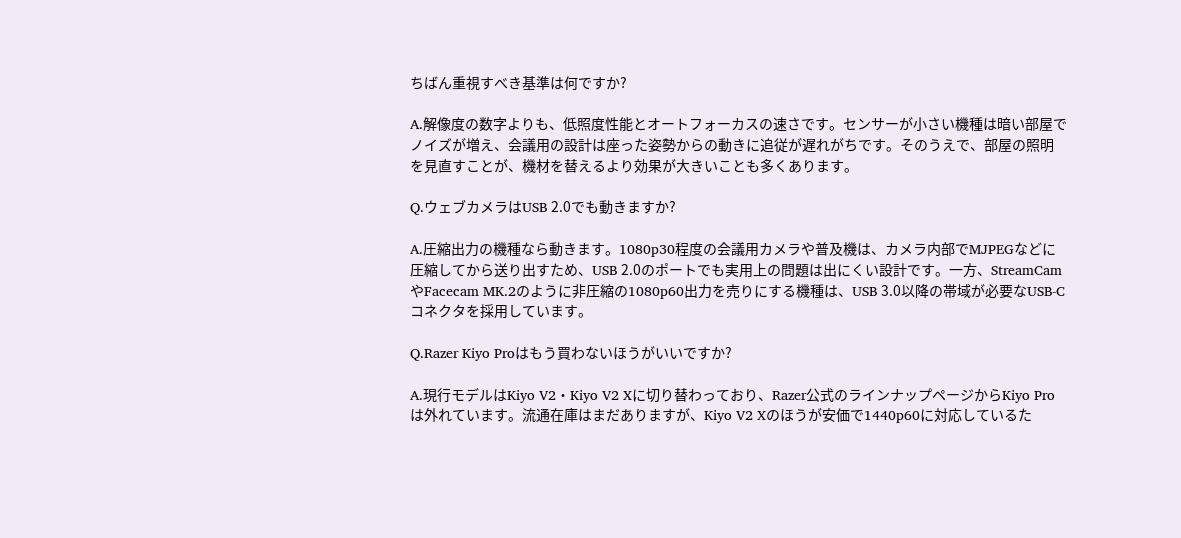ちばん重視すべき基準は何ですか?

A.解像度の数字よりも、低照度性能とオートフォーカスの速さです。センサーが小さい機種は暗い部屋でノイズが増え、会議用の設計は座った姿勢からの動きに追従が遅れがちです。そのうえで、部屋の照明を見直すことが、機材を替えるより効果が大きいことも多くあります。

Q.ウェブカメラはUSB 2.0でも動きますか?

A.圧縮出力の機種なら動きます。1080p30程度の会議用カメラや普及機は、カメラ内部でMJPEGなどに圧縮してから送り出すため、USB 2.0のポートでも実用上の問題は出にくい設計です。一方、StreamCamやFacecam MK.2のように非圧縮の1080p60出力を売りにする機種は、USB 3.0以降の帯域が必要なUSB-Cコネクタを採用しています。

Q.Razer Kiyo Proはもう買わないほうがいいですか?

A.現行モデルはKiyo V2・Kiyo V2 Xに切り替わっており、Razer公式のラインナップページからKiyo Proは外れています。流通在庫はまだありますが、Kiyo V2 Xのほうが安価で1440p60に対応しているた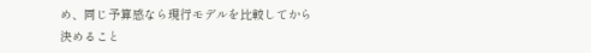め、同じ予算感なら現行モデルを比較してから決めること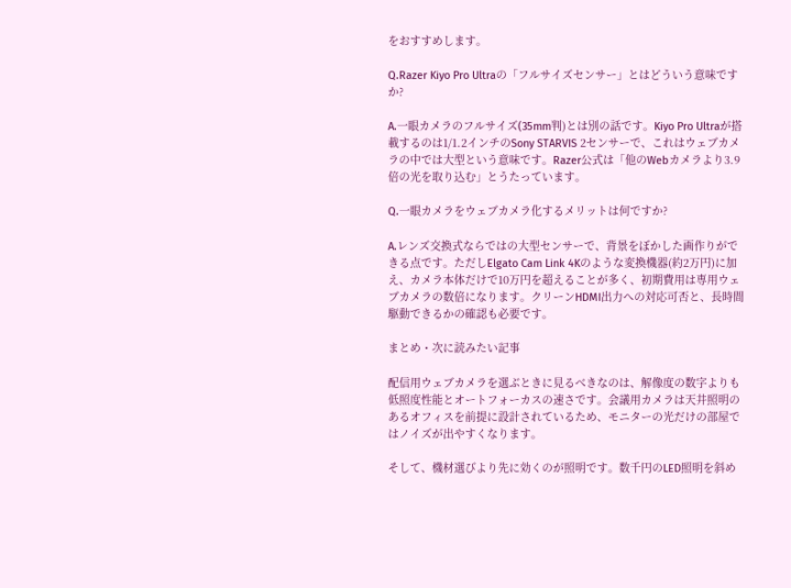をおすすめします。

Q.Razer Kiyo Pro Ultraの「フルサイズセンサー」とはどういう意味ですか?

A.一眼カメラのフルサイズ(35mm判)とは別の話です。Kiyo Pro Ultraが搭載するのは1/1.2インチのSony STARVIS 2センサーで、これはウェブカメラの中では大型という意味です。Razer公式は「他のWebカメラより3.9倍の光を取り込む」とうたっています。

Q.一眼カメラをウェブカメラ化するメリットは何ですか?

A.レンズ交換式ならではの大型センサーで、背景をぼかした画作りができる点です。ただしElgato Cam Link 4Kのような変換機器(約2万円)に加え、カメラ本体だけで10万円を超えることが多く、初期費用は専用ウェブカメラの数倍になります。クリーンHDMI出力への対応可否と、長時間駆動できるかの確認も必要です。

まとめ・次に読みたい記事

配信用ウェブカメラを選ぶときに見るべきなのは、解像度の数字よりも低照度性能とオートフォーカスの速さです。会議用カメラは天井照明のあるオフィスを前提に設計されているため、モニターの光だけの部屋ではノイズが出やすくなります。

そして、機材選びより先に効くのが照明です。数千円のLED照明を斜め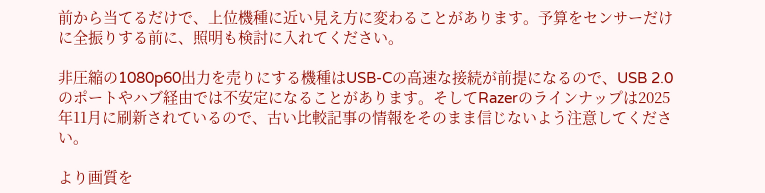前から当てるだけで、上位機種に近い見え方に変わることがあります。予算をセンサーだけに全振りする前に、照明も検討に入れてください。

非圧縮の1080p60出力を売りにする機種はUSB-Cの高速な接続が前提になるので、USB 2.0のポートやハブ経由では不安定になることがあります。そしてRazerのラインナップは2025年11月に刷新されているので、古い比較記事の情報をそのまま信じないよう注意してください。

より画質を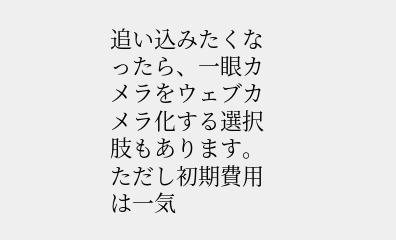追い込みたくなったら、一眼カメラをウェブカメラ化する選択肢もあります。ただし初期費用は一気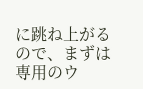に跳ね上がるので、まずは専用のウ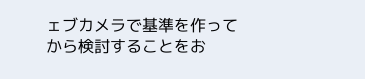ェブカメラで基準を作ってから検討することをお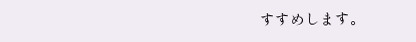すすめします。